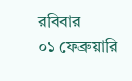রবিবার
০১ ফেব্রুয়ারি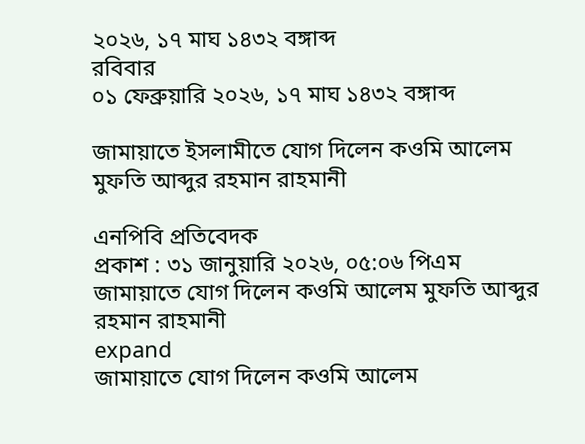২০২৬, ১৭ মাঘ ১৪৩২ বঙ্গাব্দ
রবিবার
০১ ফেব্রুয়ারি ২০২৬, ১৭ মাঘ ১৪৩২ বঙ্গাব্দ

জামায়াতে ইসলামীতে যোগ দিলেন কওমি আলেম মুফতি আব্দুর রহমান রাহমানী

এনপিবি প্রতিবেদক
প্রকাশ : ৩১ জানুয়ারি ২০২৬, ০৫:০৬ পিএম
জামায়াতে যোগ দিলেন কওমি আলেম মুফতি আব্দুর রহমান রাহমানী
expand
জামায়াতে যোগ দিলেন কওমি আলেম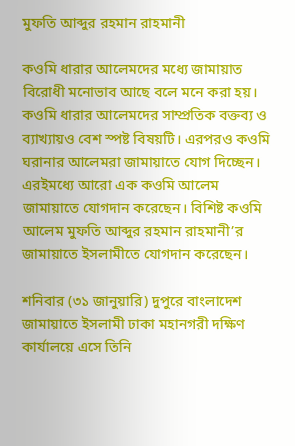মুফতি আব্দুর রহমান রাহমানী

কওমি ধারার আলেমদের মধ্যে জামায়াত বিরোধী মনোভাব আছে বলে মনে করা হয়। কওমি ধারার আলেমদের সাম্প্রতিক বক্তব্য ও ব্যাখ্যায়ও বেশ স্পষ্ট বিষয়টি। এরপরও কওমি ঘরানার আলেমরা জামায়াতে যোগ দিচ্ছেন। এরইমধ্যে আরো এক কওমি আলেম জামায়াতে যোগদান করেছেন। বিশিষ্ট কওমি আলেম মুফতি আব্দুর রহমান রাহমানী’র জামায়াতে ইসলামীতে যোগদান করেছেন।

শনিবার (৩১ জানুয়ারি) দুপুরে বাংলাদেশ জামায়াতে ইসলামী ঢাকা মহানগরী দক্ষিণ কার্যালয়ে এসে তিনি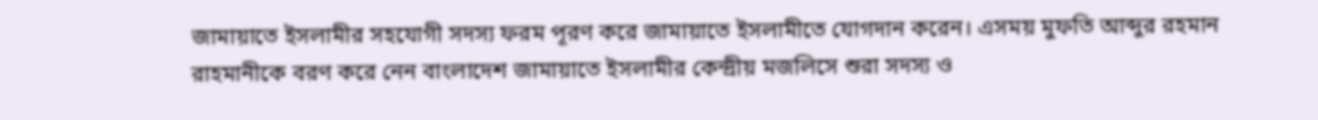জামায়াতে ইসলামীর সহযোগী সদস্য ফরম পূরণ করে জামায়াতে ইসলামীতে যোগদান করেন। এসময় মুফতি আব্দুর রহমান রাহমানীকে বরণ করে নেন বাংলাদেশ জামায়াতে ইসলামীর কেন্দ্রীয় মজলিসে শুরা সদস্য ও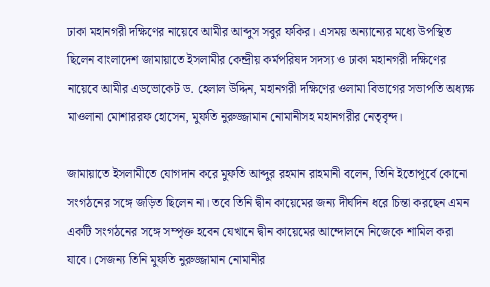ঢাকা মহানগরী দক্ষিণের নায়েবে আমীর আব্দুস সবুর ফকির। এসময় অন্যান্যের মধ্যে উপস্থিত ছিলেন বাংলাদেশ জামায়াতে ইসলামীর কেন্দ্রীয় কর্মপরিষদ সদস্য ও ঢাকা মহানগরী দক্ষিণের নায়েবে আমীর এডভোকেট ড. হেলাল উদ্দিন, মহানগরী দক্ষিণের ওলামা বিভাগের সভাপতি অধ্যক্ষ মাওলানা মোশাররফ হোসেন, মুফতি নুরুজ্জামান নোমানীসহ মহানগরীর নেতৃবৃন্দ।

জামায়াতে ইসলামীতে যোগদান করে মুফতি আব্দুর রহমান রাহমানী বলেন, তিনি ইতোপূর্বে কোনো সংগঠনের সঙ্গে জড়িত ছিলেন না। তবে তিনি দ্বীন কায়েমের জন্য দীর্ঘদিন ধরে চিন্তা করছেন এমন একটি সংগঠনের সঙ্গে সম্পৃক্ত হবেন যেখানে দ্বীন কায়েমের আন্দোলনে নিজেকে শামিল করা যাবে। সেজন্য তিনি মুফতি নুরুজ্জামান নোমানীর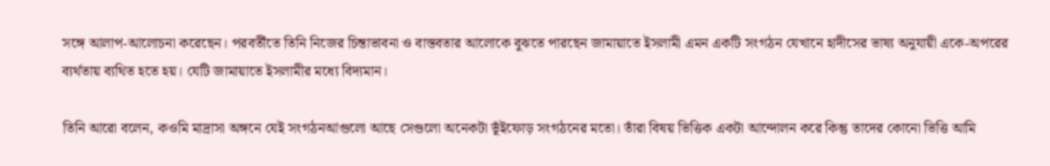সঙ্গে আলাপ-আলোচনা করেছেন। পরবর্তীতে তিনি নিজের চিন্তাভাবনা ও বাস্তবতার আলোকে বুঝতে পারছেন জামায়াতে ইসলামী এমন একটি সংগঠন যেখানে হাদীসের ভাষ্য অনুযায়ী একে-অপরের ব্যর্থতায় ব্যথিত হতে হয়। যেটি জামায়াতে ইসলামীর মধ্যে বিদ্যমান।

তিনি আরো বলেন, কওমি মাদ্রাসা অঙ্গনে যেই সংগঠনআগুলো আছে সেগুলো অনেকটা ভূঁইফোড় সংগঠনের মতো। তাঁরা বিষয় ভিত্তিক একটা আন্দোলন করে কিন্তু তাদের কোনো ভিত্তি আমি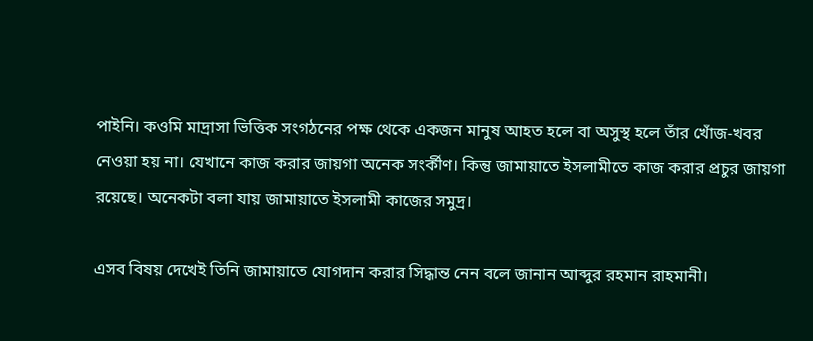পাইনি। কওমি মাদ্রাসা ভিত্তিক সংগঠনের পক্ষ থেকে একজন মানুষ আহত হলে বা অসুস্থ হলে তাঁর খোঁজ-খবর নেওয়া হয় না। যেখানে কাজ করার জায়গা অনেক সংর্কীণ। কিন্তু জামায়াতে ইসলামীতে কাজ করার প্রচুর জায়গা রয়েছে। অনেকটা বলা যায় জামায়াতে ইসলামী কাজের সমুদ্র।

এসব বিষয় দেখেই তিনি জামায়াতে যোগদান করার সিদ্ধান্ত নেন বলে জানান আব্দুর রহমান রাহমানী।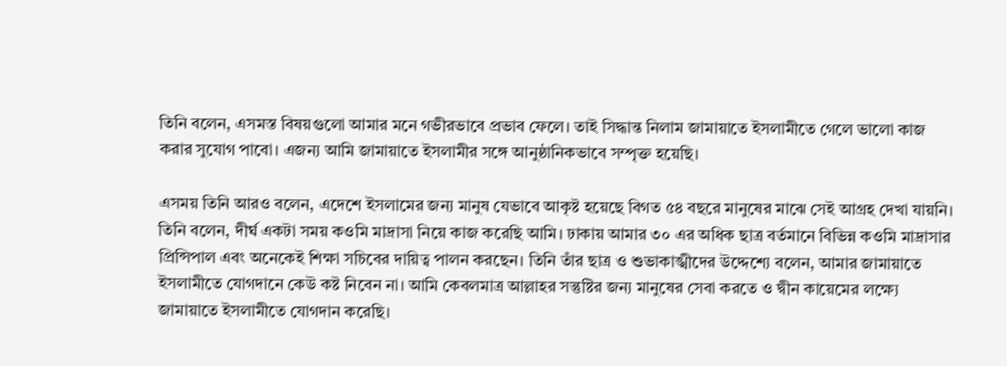তিনি বলেন, এসমস্ত বিষয়গুলো আমার মনে গভীরভাবে প্রভাব ফেলে। তাই সিদ্ধান্ত নিলাম জামায়াতে ইসলামীতে গেলে ভালো কাজ করার সুযোগ পাবো। এজন্য আমি জামায়াতে ইসলামীর সঙ্গে আনুষ্ঠানিকভাবে সম্পৃক্ত হয়েছি।

এসময় তিনি আরও বলেন, এদেশে ইসলামের জন্য মানুষ যেভাবে আকৃষ্ট হয়েছে বিগত ৫৪ বছরে মানুষের মাঝে সেই আগ্রহ দেখা যায়নি। তিনি বলেন, দীর্ঘ একটা সময় কওমি মাদ্রাসা নিয়ে কাজ করেছি আমি। ঢাকায় আমার ৩০ এর অধিক ছাত্র বর্তমানে বিভিন্ন কওমি মাদ্রাসার প্রিন্সিপাল এবং অনেকেই শিক্ষা সচিবের দায়িত্ব পালন করছেন। তিনি তাঁর ছাত্র ও শুভাকাঙ্খীদের উদ্দেশ্যে বলেন, আমার জামায়াতে ইসলামীতে যোগদানে কেউ কষ্ট নিবেন না। আমি কেবলমাত্র আল্লাহর সন্তুষ্টির জন্য মানুষের সেবা করতে ও দ্বীন কায়েমের লক্ষ্যে জামায়াতে ইসলামীতে যোগদান করেছি।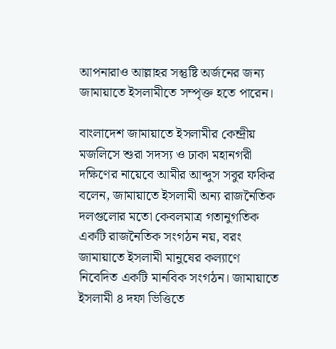আপনারাও আল্লাহর সন্তুষ্টি অর্জনের জন্য জামায়াতে ইসলামীতে সম্পৃক্ত হতে পারেন।

বাংলাদেশ জামায়াতে ইসলামীর কেন্দ্রীয় মজলিসে শুরা সদস্য ও ঢাকা মহানগরী দক্ষিণের নায়েবে আমীর আব্দুস সবুর ফকির বলেন, জামায়াতে ইসলামী অন্য রাজনৈতিক দলগুলোর মতো কেবলমাত্র গতানুগতিক একটি রাজনৈতিক সংগঠন নয়, বরং জামায়াতে ইসলামী মানুষের কল্যাণে নিবেদিত একটি মানবিক সংগঠন। জামায়াতে ইসলামী ৪ দফা ভিত্তিতে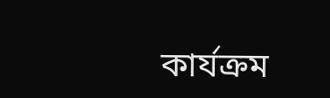কার্যক্রম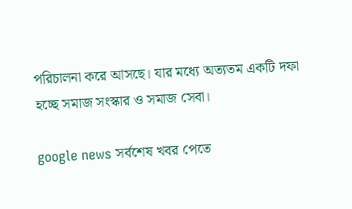পরিচালনা করে আসছে। যার মধ্যে অত্যতম একটি দফা হচ্ছে সমাজ সংস্কার ও সমাজ সেবা।

google news সর্বশেষ খবর পেতে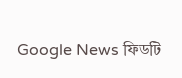Google News ফিডটি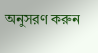অনুসরণ করুন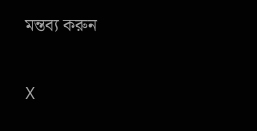মন্তব্য করুন

X